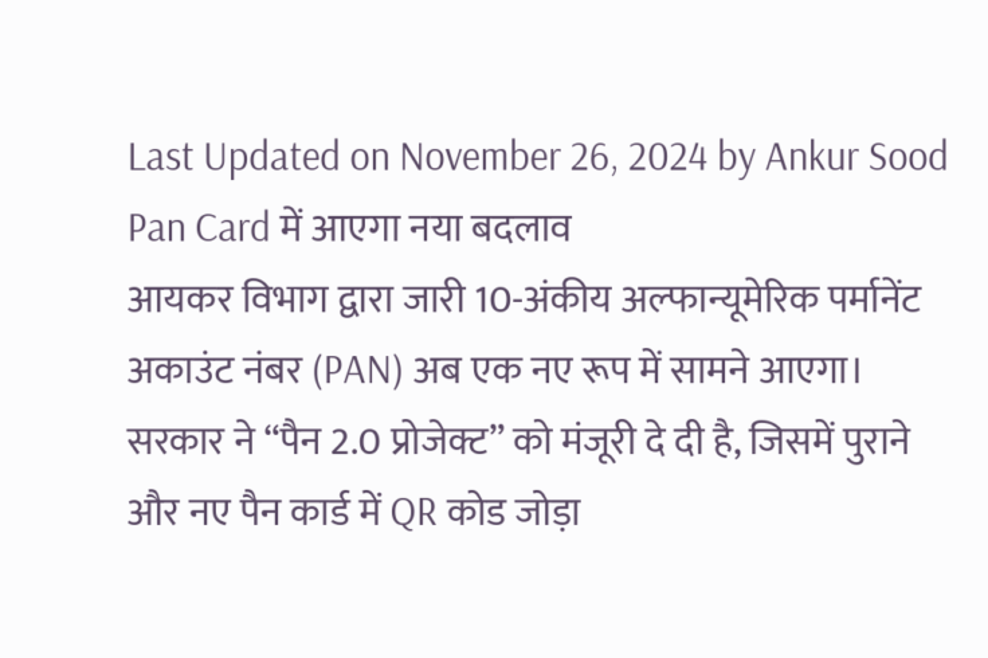Last Updated on November 26, 2024 by Ankur Sood
Pan Card में आएगा नया बदलाव
आयकर विभाग द्वारा जारी 10-अंकीय अल्फान्यूमेरिक पर्मानेंट अकाउंट नंबर (PAN) अब एक नए रूप में सामने आएगा। सरकार ने “पैन 2.0 प्रोजेक्ट” को मंजूरी दे दी है, जिसमें पुराने और नए पैन कार्ड में QR कोड जोड़ा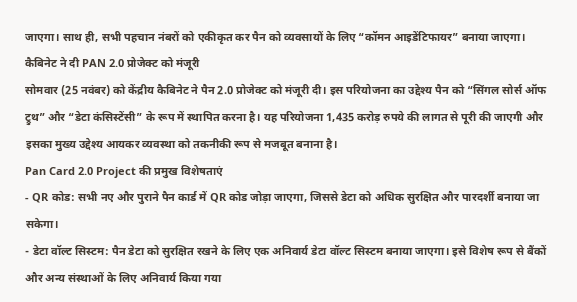जाएगा। साथ ही, सभी पहचान नंबरों को एकीकृत कर पैन को व्यवसायों के लिए “कॉमन आइडेंटिफायर” बनाया जाएगा।
कैबिनेट ने दी PAN 2.0 प्रोजेक्ट को मंजूरी
सोमवार (25 नवंबर) को केंद्रीय कैबिनेट ने पैन 2.0 प्रोजेक्ट को मंजूरी दी। इस परियोजना का उद्देश्य पैन को “सिंगल सोर्स ऑफ ट्रुथ” और “डेटा कंसिस्टेंसी” के रूप में स्थापित करना है। यह परियोजना 1,435 करोड़ रुपये की लागत से पूरी की जाएगी और इसका मुख्य उद्देश्य आयकर व्यवस्था को तकनीकी रूप से मजबूत बनाना है।
Pan Card 2.0 Project की प्रमुख विशेषताएं
- QR कोड: सभी नए और पुराने पैन कार्ड में QR कोड जोड़ा जाएगा, जिससे डेटा को अधिक सुरक्षित और पारदर्शी बनाया जा सकेगा।
- डेटा वॉल्ट सिस्टम: पैन डेटा को सुरक्षित रखने के लिए एक अनिवार्य डेटा वॉल्ट सिस्टम बनाया जाएगा। इसे विशेष रूप से बैंकों और अन्य संस्थाओं के लिए अनिवार्य किया गया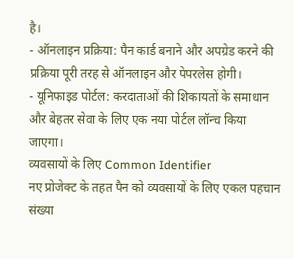है।
- ऑनलाइन प्रक्रिया: पैन कार्ड बनाने और अपग्रेड करने की प्रक्रिया पूरी तरह से ऑनलाइन और पेपरलेस होगी।
- यूनिफाइड पोर्टल: करदाताओं की शिकायतों के समाधान और बेहतर सेवा के लिए एक नया पोर्टल लॉन्च किया जाएगा।
व्यवसायों के लिए Common Identifier
नए प्रोजेक्ट के तहत पैन को व्यवसायों के लिए एकल पहचान संख्या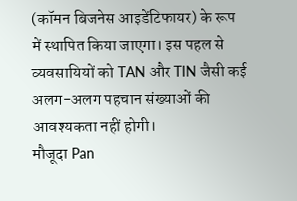(कॉमन बिजनेस आइडेंटिफायर) के रूप में स्थापित किया जाएगा। इस पहल से व्यवसायियों को TAN और TIN जैसी कई अलग-अलग पहचान संख्याओं की आवश्यकता नहीं होगी।
मौजूदा Pan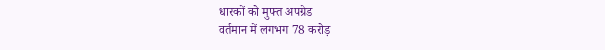धारकों को मुफ्त अपग्रेड
वर्तमान में लगभग 78 करोड़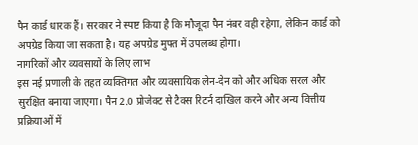पैन कार्ड धारक हैं। सरकार ने स्पष्ट किया है कि मौजूदा पैन नंबर वही रहेगा, लेकिन कार्ड को अपग्रेड किया जा सकता है। यह अपग्रेड मुफ्त में उपलब्ध होगा।
नागरिकों और व्यवसायों के लिए लाभ
इस नई प्रणाली के तहत व्यक्तिगत और व्यवसायिक लेन-देन को और अधिक सरल और सुरक्षित बनाया जाएगा। पैन 2.0 प्रोजेक्ट से टैक्स रिटर्न दाखिल करने और अन्य वित्तीय प्रक्रियाओं में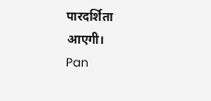पारदर्शिता आएगी।
Pan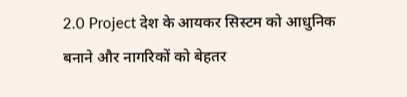2.0 Project देश के आयकर सिस्टम को आधुनिक बनाने और नागरिकों को बेहतर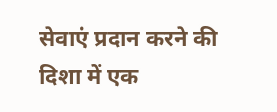सेवाएं प्रदान करने की दिशा में एक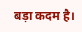बड़ा कदम है।